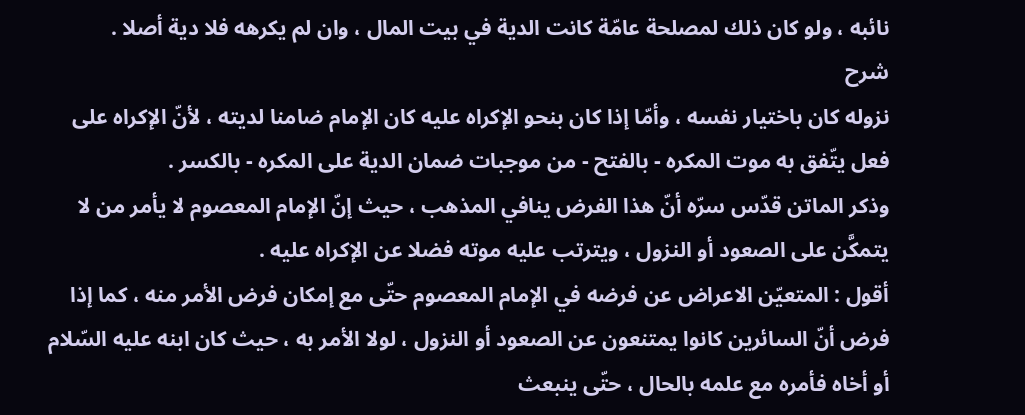نائبه ، ولو كان ذلك لمصلحة عامّة كانت الدية في بيت المال ، وان لم يكرهه فلا دية أصلا .
شرح
نزوله كان باختيار نفسه ، وأمّا إذا كان بنحو الإكراه عليه كان الإمام ضامنا لديته ، لأنّ الإكراه على فعل يتّفق به موت المكره - بالفتح - من موجبات ضمان الدية على المكره - بالكسر .
وذكر الماتن قدّس سرّه أنّ هذا الفرض ينافي المذهب ، حيث إنّ الإمام المعصوم لا يأمر من لا يتمكَّن على الصعود أو النزول ، ويترتب عليه موته فضلا عن الإكراه عليه .
أقول : المتعيّن الاعراض عن فرضه في الإمام المعصوم حتّى مع إمكان فرض الأمر منه ، كما إذا فرض أنّ السائرين كانوا يمتنعون عن الصعود أو النزول ، لولا الأمر به ، حيث كان ابنه عليه السّلام أو أخاه فأمره مع علمه بالحال ، حتّى ينبعث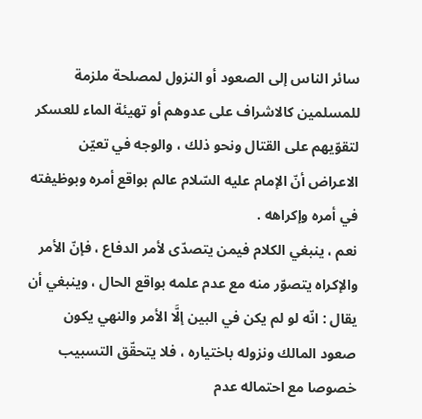سائر الناس إلى الصعود أو النزول لمصلحة ملزمة للمسلمين كالاشراف على عدوهم أو تهيئة الماء للعسكر لتقوّيهم على القتال ونحو ذلك ، والوجه في تعيّن الاعراض أنّ الإمام عليه السّلام عالم بواقع أمره وبوظيفته في أمره وإكراهه .
نعم ، ينبغي الكلام فيمن يتصدّى لأمر الدفاع ، فإنّ الأمر والإكراه يتصوّر منه مع عدم علمه بواقع الحال ، وينبغي أن يقال : انّه لو لم يكن في البين إلَّا الأمر والنهي يكون صعود المالك ونزوله باختياره ، فلا يتحقّق التسبيب خصوصا مع احتماله عدم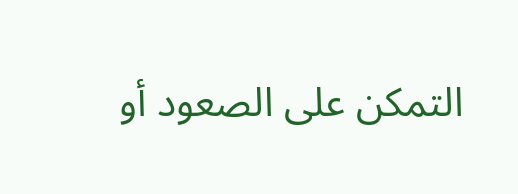التمكن على الصعود أو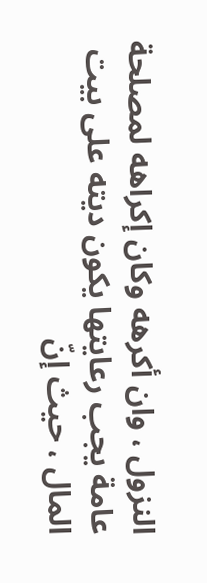النزول ، وان أكرهه وكان إكراهه لمصلحة عامة يجب رعايتها يكون ديته على بيت المال ، حيث إنّ